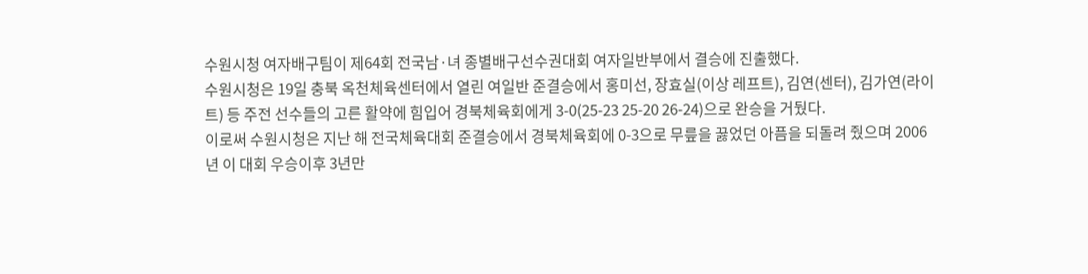수원시청 여자배구팀이 제64회 전국남·녀 종별배구선수권대회 여자일반부에서 결승에 진출했다.
수원시청은 19일 충북 옥천체육센터에서 열린 여일반 준결승에서 홍미선, 장효실(이상 레프트), 김연(센터), 김가연(라이트) 등 주전 선수들의 고른 활약에 힘입어 경북체육회에게 3-0(25-23 25-20 26-24)으로 완승을 거뒀다.
이로써 수원시청은 지난 해 전국체육대회 준결승에서 경북체육회에 0-3으로 무릎을 꿇었던 아픔을 되돌려 줬으며 2006년 이 대회 우승이후 3년만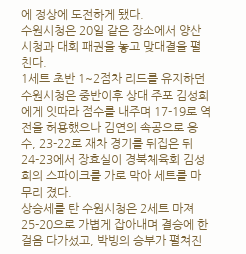에 정상에 도전하게 됐다.
수원시청은 20일 같은 장소에서 양산시청과 대회 패권을 놓고 맞대결을 펼친다.
1세트 초반 1~2점차 리드를 유지하던 수원시청은 중반이후 상대 주포 김성희에게 잇따라 점수를 내주며 17-19로 역전을 허용했으나 김연의 속공으로 응수, 23-22로 재차 경기를 뒤집은 뒤 24-23에서 장효실이 경북체육회 김성희의 스파이크를 가로 막아 세트를 마무리 졌다.
상승세를 탄 수원시청은 2세트 마져 25-20으로 가볍게 잡아내며 결승에 한걸음 다가섰고, 박빙의 승부가 펼쳐진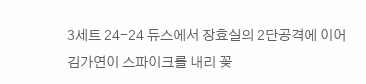3세트 24-24 듀스에서 장효실의 2단공격에 이어 김가연이 스파이크를 내리 꽂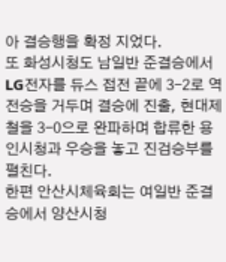아 결승행을 확정 지었다.
또 화성시청도 남일반 준결승에서 LG전자를 듀스 접전 끝에 3-2로 역전승을 거두며 결승에 진출, 현대제철을 3-0으로 완파하며 합류한 용인시청과 우승을 놓고 진검승부를 펼친다.
한편 안산시체육회는 여일반 준결승에서 양산시청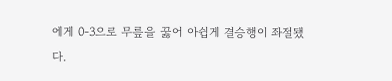에게 0-3으로 무릎을 꿇어 아쉽게 결승행이 좌절됐다.